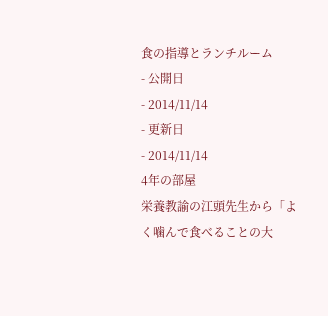食の指導とランチルーム
- 公開日
- 2014/11/14
- 更新日
- 2014/11/14
4年の部屋
栄養教諭の江頭先生から「よく噛んで食べることの大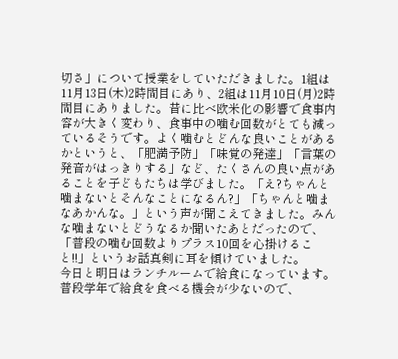切さ」について授業をしていただきました。1組は11月13日(木)2時間目にあり、2組は11月10日(月)2時間目にありました。昔に比べ欧米化の影響で食事内容が大きく変わり、食事中の噛む回数がとても減っているそうです。よく噛むとどんな良いことがあるかというと、「肥満予防」「味覚の発達」「言葉の発音がはっきりする」など、たくさんの良い点があることを子どもたちは学びました。「え?ちゃんと噛まないとそんなことになるん?」「ちゃんと噛まなあかんな。」という声が聞こえてきました。みんな噛まないとどうなるか聞いたあとだったので、「普段の噛む回数よりプラス10回を心掛けること!!」というお話真剣に耳を傾けていました。
今日と明日はランチルームで給食になっています。普段学年で給食を食べる機会が少ないので、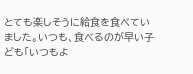とても楽しそうに給食を食べていました。いつも、食べるのが早い子ども「いつもよ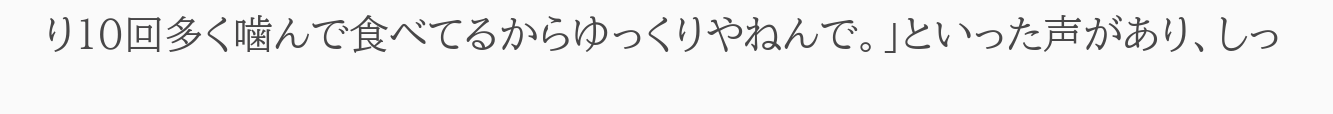り10回多く噛んで食べてるからゆっくりやねんで。」といった声があり、しっ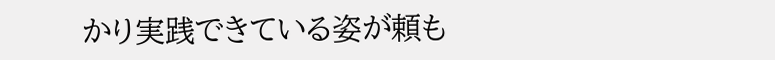かり実践できている姿が頼も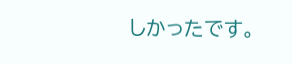しかったです。